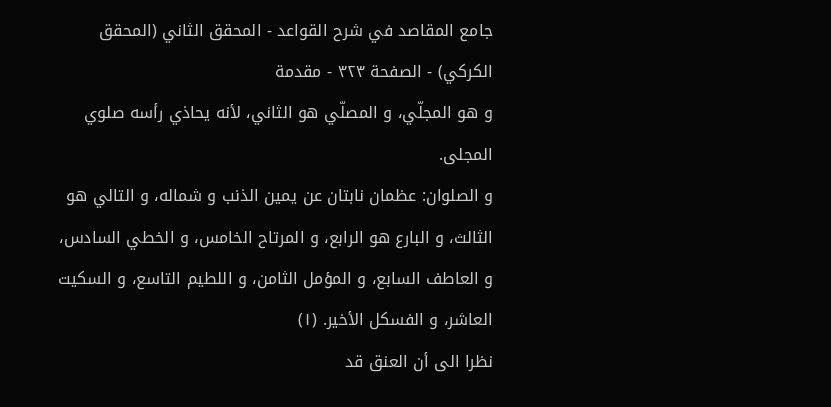جامع المقاصد في شرح القواعد - المحقق الثاني (المحقق الكركي) - الصفحة ٣٢٣ - مقدمة
و هو المجلّي، و المصلّي هو الثاني، لأنه يحاذي رأسه صلوي المجلى.
و الصلوان: عظمان نابتان عن يمين الذنب و شماله، و التالي هو الثالث، و البارع هو الرابع، و المرتاح الخامس، و الخطي السادس، و العاطف السابع، و المؤمل الثامن، و اللطيم التاسع، و السكيت العاشر، و الفسكل الأخير. (١)
نظرا الى أن العنق قد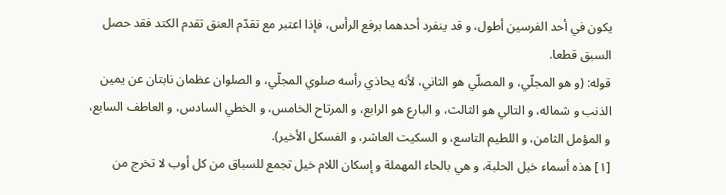يكون في أحد الفرسين أطول، و قد ينفرد أحدهما برفع الرأس، فإذا اعتبر مع تقدّم العنق تقدم الكتد فقد حصل السبق قطعا.
قوله: (و هو المجلّي، و المصلّي هو الثاني، لأنه يحاذي رأسه صلوي المجلّي، و الصلوان عظمان نابتان عن يمين الذنب و شماله، و التالي هو الثالث، و البارع هو الرابع، و المرتاح الخامس، و الخطي السادس، و العاطف السابع، و المؤمل الثامن، و اللطيم التاسع، و السكيت العاشر، و الفسكل الأخير).
[١] هذه أسماء خيل الحلبة، و هي بالحاء المهملة و إسكان اللام خيل تجمع للسباق من كل أوب لا تخرج من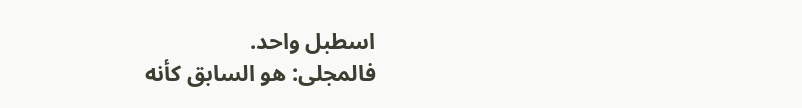اسطبل واحد.
فالمجلى: هو السابق كأنه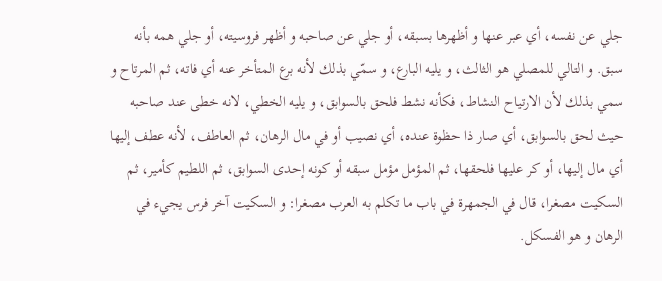جلي عن نفسه، أي عبر عنها و أظهرها بسبقه، أو جلي عن صاحبه و أظهر فروسيته، أو جلي همه بأنه سبق. و التالي للمصلي هو الثالث، و يليه البارع، و سمّي بذلك لأنه برع المتأخر عنه أي فاته، ثم المرتاح و سمي بذلك لأن الارتياح النشاط، فكأنه نشط فلحق بالسوابق، و يليه الخطي، لانه خطى عند صاحبه حيث لحق بالسوابق، أي صار ذا حظوة عنده، أي نصيب أو في مال الرهان، ثم العاطف، لأنه عطف إليها أي مال إليها، أو كر عليها فلحقها، ثم المؤمل مؤمل سبقه أو كونه إحدى السوابق، ثم اللطيم كأمير، ثم السكيت مصغرا، قال في الجمهرة في باب ما تكلم به العرب مصغرا: و السكيت آخر فرس يجيء في الرهان و هو الفسكل.